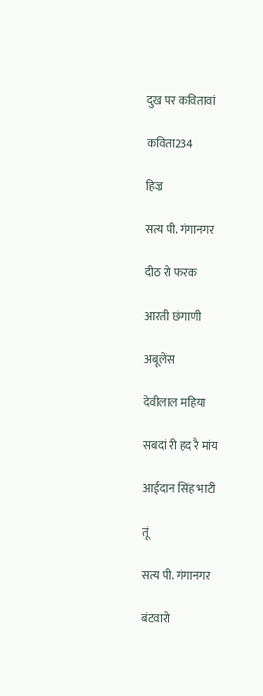दुख पर कवितावां

कविता234

हिज्र

सत्य पी. गंगानगर

दीठ रो फरक

आरती छंगाणी

अबूलेंस

देवीलाल महिया

सबदां री हद रै मांय

आईदान सिंह भाटी

तूं

सत्य पी. गंगानगर

बंटवारो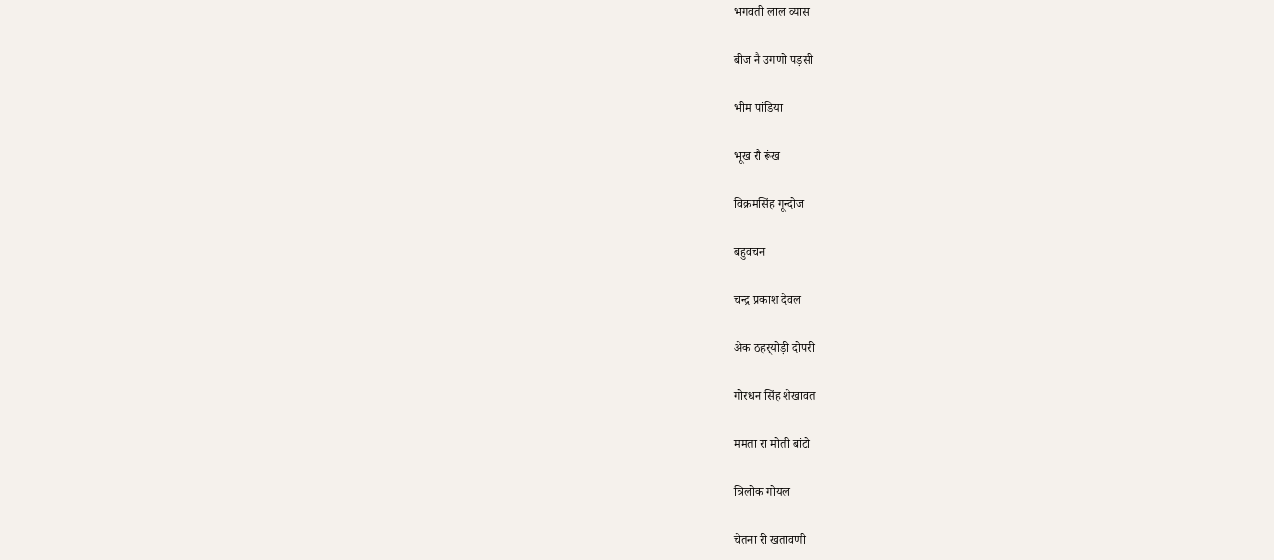भगवती लाल व्यास

बीज नै उगणो पड़सी

भीम पांडिया

भूख रौ रूंख

विक्रमसिंह गून्दोज

बहुवचन

चन्द्र प्रकाश देवल

अेक ठहर्‌योड़ी दोपरी

गोरधन सिंह शेखावत

ममता रा मोती बांटो

त्रिलोक गोयल

चेतना री खतावणी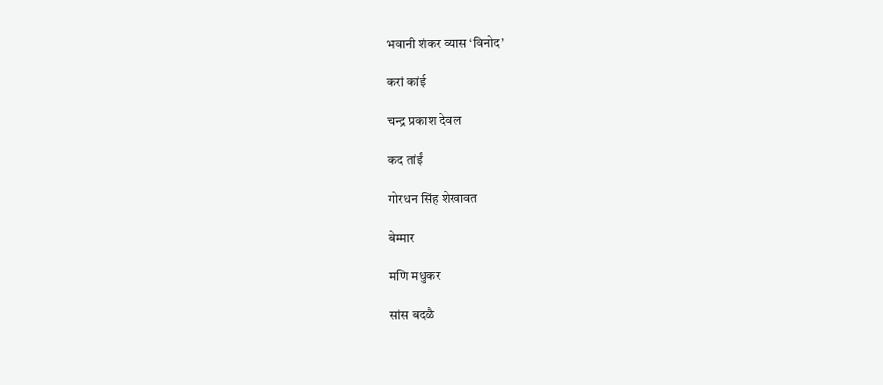भवानी शंकर व्यास ‘विनोद’

करां कांई

चन्द्र प्रकाश देवल

कद तांईं

गोरधन सिंह शेखावत

बेम्मार

मणि मधुकर

सांस बदळै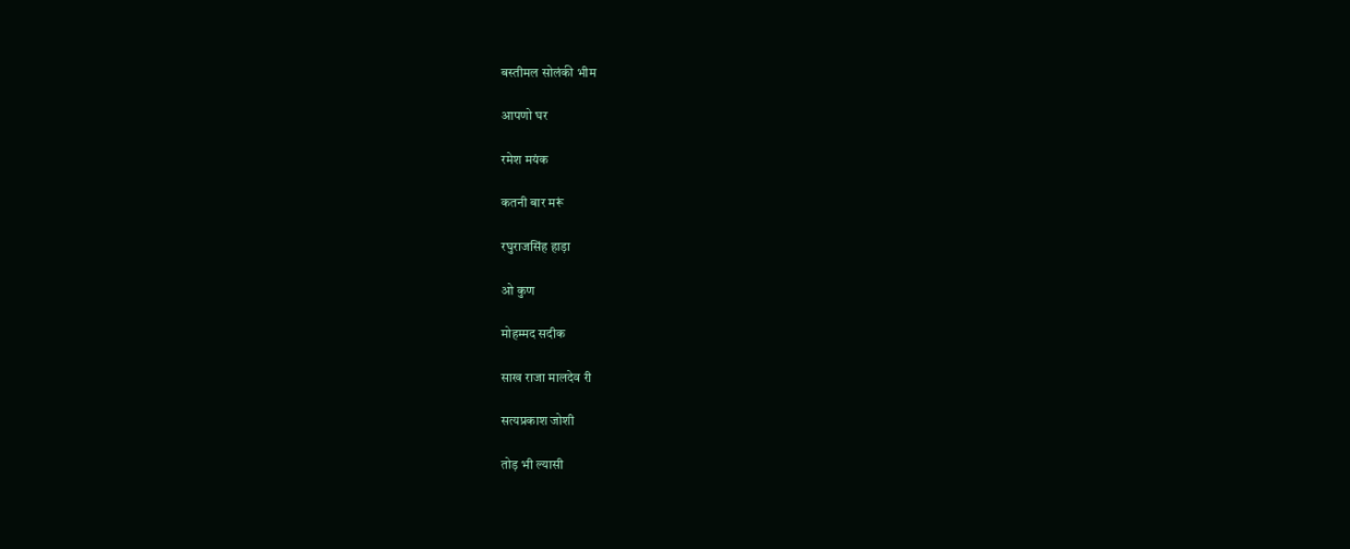बस्तीमल सोलंकी भीम

आपणो घर

रमेश मयंक

कतनी बार मरूं

रघुराजसिंह हाड़ा

ओ कुण

मोहम्मद सदीक

साख राजा मालदेव री

सत्यप्रकाश जोशी

तोड़ भी ल्यासी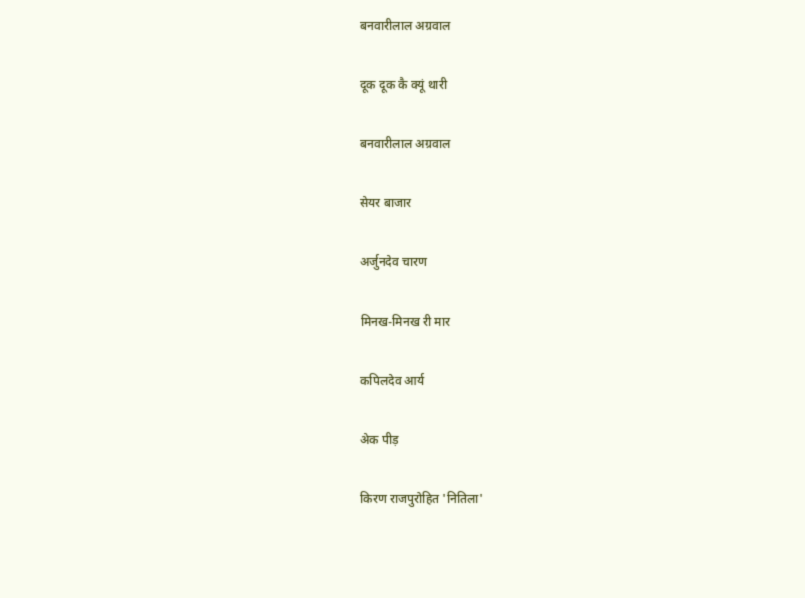बनवारीलाल अग्रवाल

दूक दूक कै क्यूं थारी

बनवारीलाल अग्रवाल

सेयर बाजार

अर्जुनदेव चारण

मिनख-मिनख री मार

कपिलदेव आर्य

अेक पीड़

किरण राजपुरोहित 'नितिला'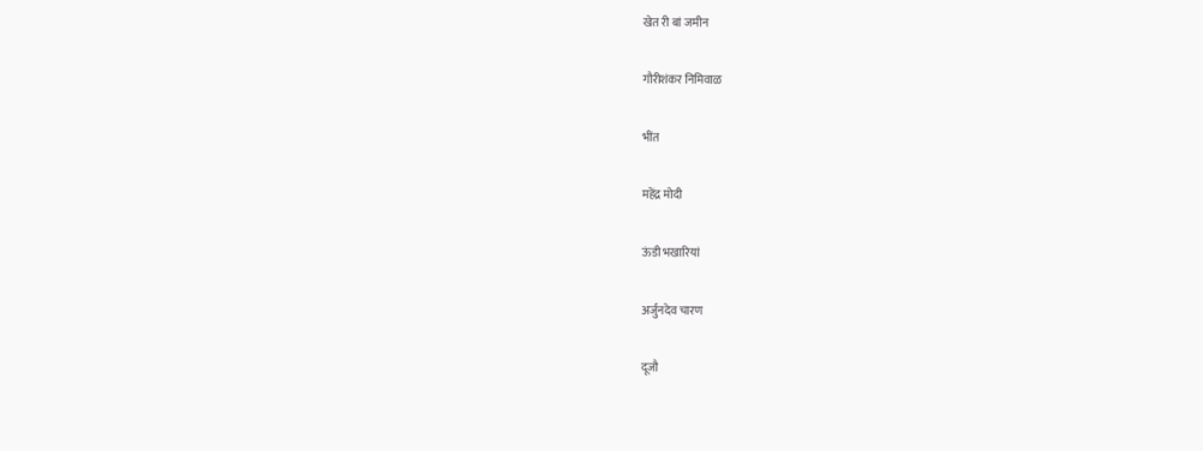खेत री बां जमीन

गौरीशंकर निमिवाळ

भींत

महेंद्र मोदी

ऊंडी भखारियां

अर्जुनदेव चारण

दूजौ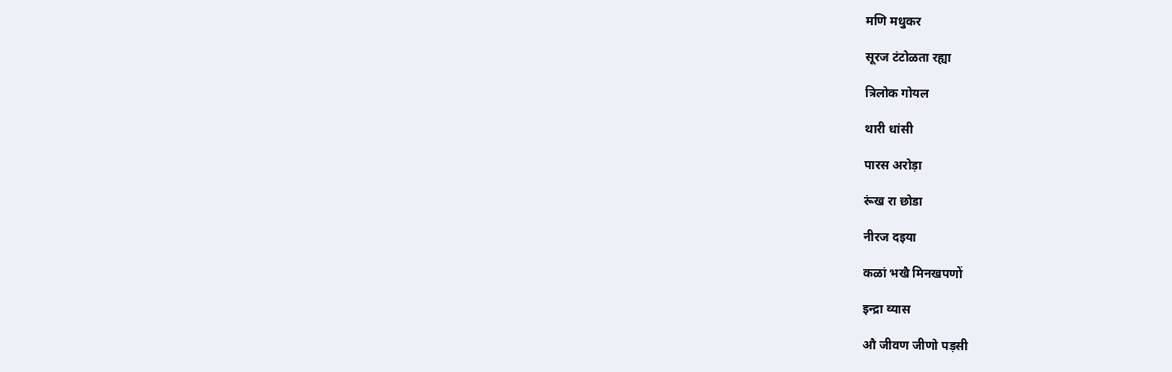मणि मधुकर

सूरज टंटोळता रह्या

त्रिलोक गोयल

थारी धांसी

पारस अरोड़ा

रूंख रा छोडा

नीरज दइया

कळां भखै मिनखपणों

इन्द्रा व्यास

औ जीवण जीणो पड़सी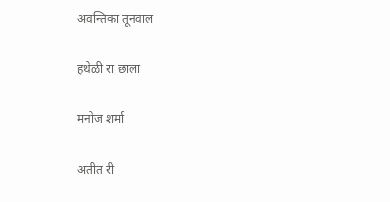अवन्तिका तूनवाल

हथेळी रा छाला

मनोज शर्मा

अतीत री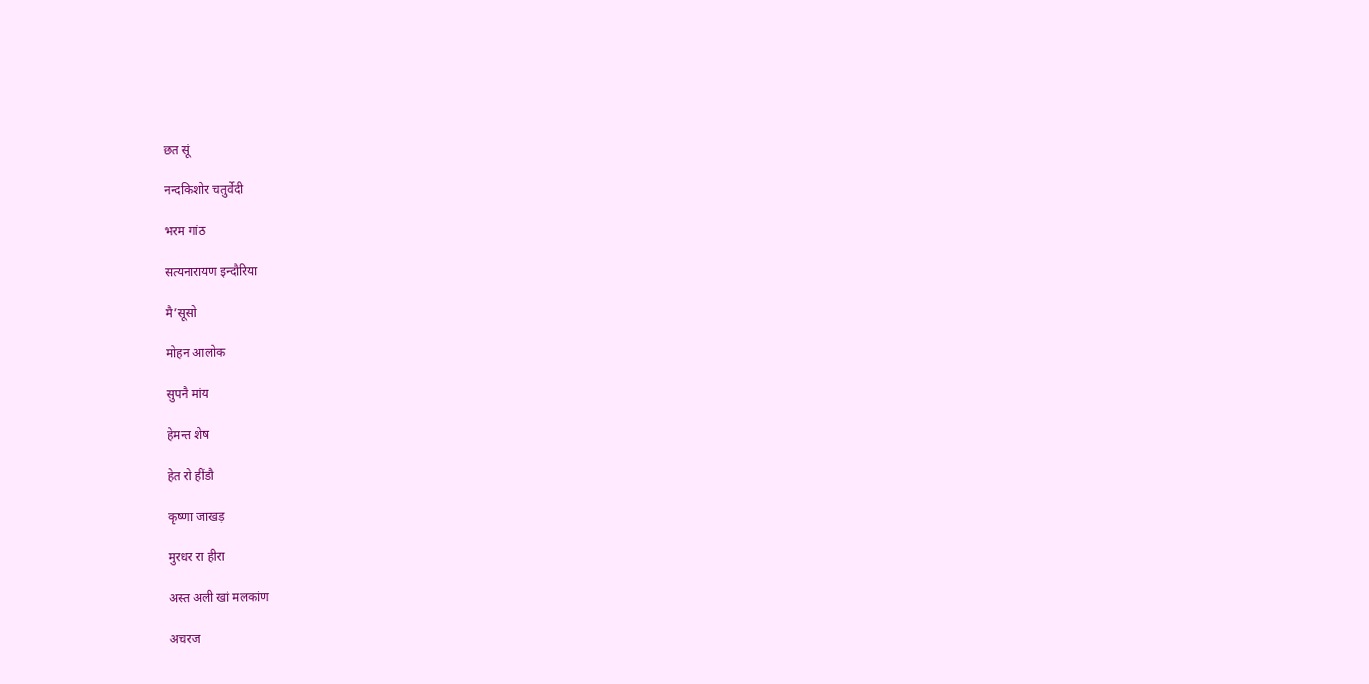छत सूं

नन्दकिशोर चतुर्वेदी

भरम गांठ

सत्यनारायण इन्दौरिया

मै’सूसो

मोहन आलोक

सुपनै मांय

हेमन्त शेष

हेत रो हींडौ

कृष्णा जाखड़

मुरधर रा हीरा

अस्त अली खां मलकांण

अचरज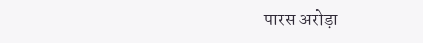पारस अरोड़ा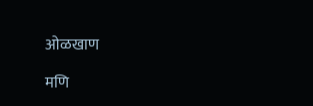ओळखाण

मणि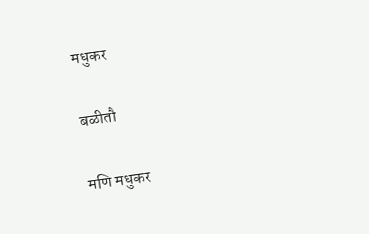मधुकर

बळीतौ

मणि मधुकर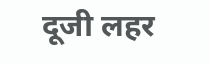दूजी लहर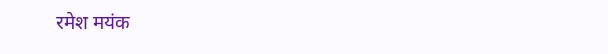रमेश मयंक